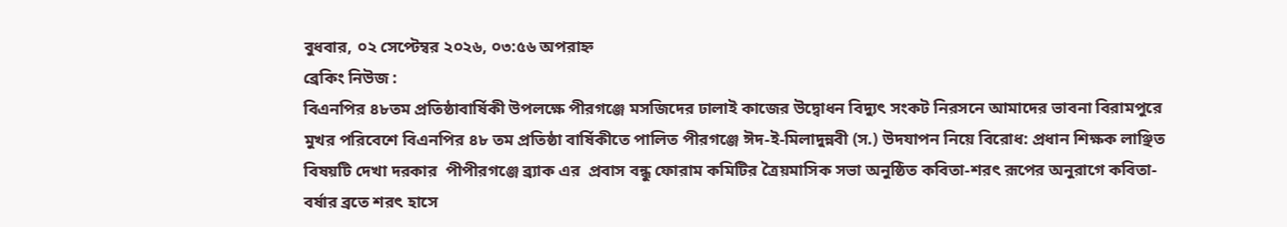বুধবার, ০২ সেপ্টেম্বর ২০২৬, ০৩:৫৬ অপরাহ্ন
ব্রেকিং নিউজ :
বিএনপির ৪৮তম প্রতিষ্ঠাবার্ষিকী উপলক্ষে পীরগঞ্জে মসজিদের ঢালাই কাজের উদ্বোধন বিদ্যুৎ সংকট নিরসনে আমাদের ভাবনা বিরামপুরে মুখর পরিবেশে বিএনপির ৪৮ তম প্রতিষ্ঠা বার্ষিকীতে পালিত পীরগঞ্জে ঈদ-ই-মিলাদুন্নবী (স.) উদযাপন নিয়ে বিরোধ: প্রধান শিক্ষক লাঞ্ছিত   বিষয়টি দেখা দরকার  পীপীরগঞ্জে ব্র্যাক এর  প্রবাস বন্ধু ফোরাম কমিটির ত্রৈয়মাসিক সভা অনুষ্ঠিত কবিতা-শরৎ রূপের অনুরাগে কবিতা-বর্ষার ব্রতে শরৎ হাসে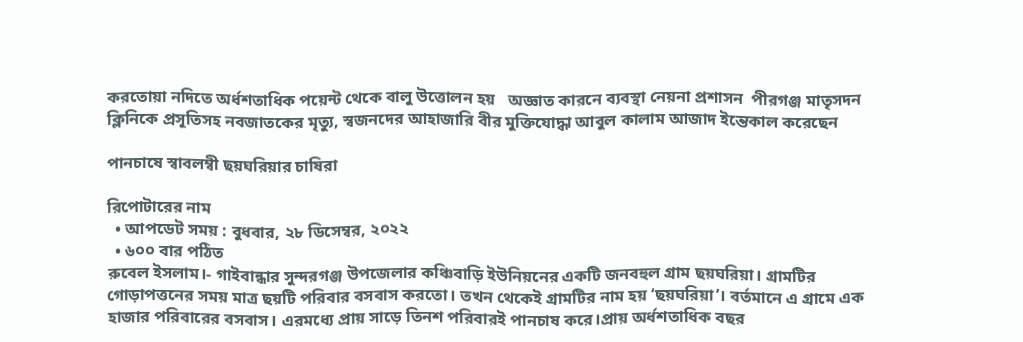করতোয়া নদিতে অর্ধশতাধিক পয়েন্ট থেকে বালু উত্তোলন হয়   অজ্ঞাত কারনে ব্যবস্থা নেয়না প্রশাসন  পীরগঞ্জ মাতৃসদন ক্লিনিকে প্রসূতিসহ নবজাতকের মৃত্যু, স্বজনদের আহাজারি বীর মুক্তিযোদ্ধা আবুল কালাম আজাদ ইন্তেকাল করেছেন

পানচাষে স্বাবলম্বী ছয়ঘরিয়ার চাষিরা

রিপোটারের নাম
  • আপডেট সময় : বুধবার, ২৮ ডিসেম্বর, ২০২২
  • ৬০০ বার পঠিত
রুবেল ইসলাম।- গাইবান্ধার সুন্দরগঞ্জ উপজেলার কঞ্চিবাড়ি ইউনিয়নের একটি জনবহুল গ্রাম ছয়ঘরিয়া। গ্রামটির গোড়াপত্তনের সময় মাত্র ছয়টি পরিবার বসবাস করতো। তখন থেকেই গ্রামটির নাম হয় ‘ছয়ঘরিয়া’। বর্তমানে এ গ্রামে এক হাজার পরিবারের বসবাস। এরমধ্যে প্রায় সাড়ে তিনশ পরিবারই পানচাষ করে।প্রায় অর্ধশতাধিক বছর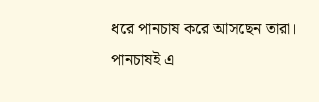ধরে পানচাষ করে আসছেন তারা। পানচাষই এ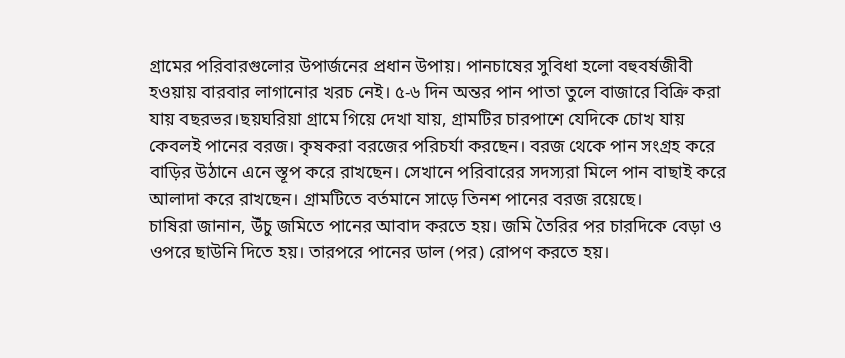গ্রামের পরিবারগুলোর উপার্জনের প্রধান উপায়। পানচাষের সুবিধা হলো বহুবর্ষজীবী হওয়ায় বারবার লাগানোর খরচ নেই। ৫-৬ দিন অন্তর পান পাতা তুলে বাজারে বিক্রি করা যায় বছরভর।ছয়ঘরিয়া গ্রামে গিয়ে দেখা যায়, গ্রামটির চারপাশে যেদিকে চোখ যায় কেবলই পানের বরজ। কৃষকরা বরজের পরিচর্যা করছেন। বরজ থেকে পান সংগ্রহ করে বাড়ির উঠানে এনে স্তূপ করে রাখছেন। সেখানে পরিবারের সদস্যরা মিলে পান বাছাই করে আলাদা করে রাখছেন। গ্রামটিতে বর্তমানে সাড়ে তিনশ পানের বরজ রয়েছে।
চাষিরা জানান, উঁচু জমিতে পানের আবাদ করতে হয়। জমি তৈরির পর চারদিকে বেড়া ও ওপরে ছাউনি দিতে হয়। তারপরে পানের ডাল (পর) রোপণ করতে হয়।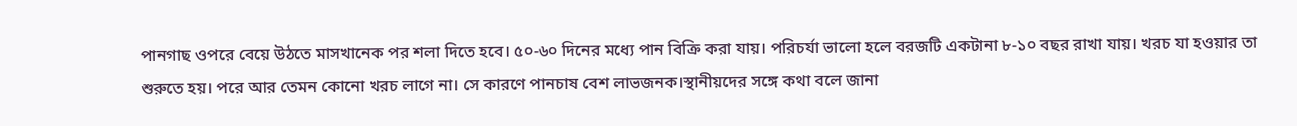পানগাছ ওপরে বেয়ে উঠতে মাসখানেক পর শলা দিতে হবে। ৫০-৬০ দিনের মধ্যে পান বিক্রি করা যায়। পরিচর্যা ভালো হলে বরজটি একটানা ৮-১০ বছর রাখা যায়। খরচ যা হওয়ার তা শুরুতে হয়। পরে আর তেমন কোনো খরচ লাগে না। সে কারণে পানচাষ বেশ লাভজনক।স্থানীয়দের সঙ্গে কথা বলে জানা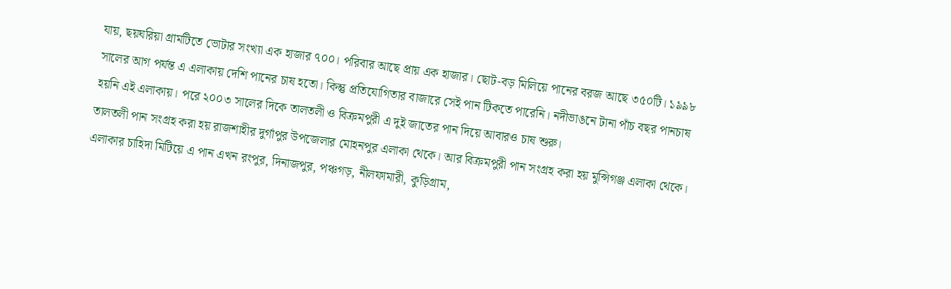যায়, ছয়ঘরিয়া গ্রামটিতে ভোটার সংখ্যা এক হাজার ৭০০। পরিবার আছে প্রায় এক হাজার। ছোট-বড় মিলিয়ে পানের বরজ আছে ৩৫০টি। ১৯৯৮ সালের আগ পর্যন্ত এ এলাকায় দেশি পানের চাষ হতো। কিন্তু প্রতিযোগিতার বাজারে সেই পান টিকতে পারেনি। নদীভাঙনে টানা পাঁচ বছর পানচাষ হয়নি এই এলাকায়। পরে ২০০৩ সালের দিকে তালতলী ও বিক্রমপুরী এ দুই জাতের পান দিয়ে আবারও চাষ শুরু।
তালতলী পান সংগ্রহ করা হয় রাজশাহীর দুর্গাপুর উপজেলার মোহনপুর এলাকা থেকে। আর বিক্রমপুরী পান সংগ্রহ করা হয় মুন্সিগঞ্জ এলাকা থেকে। এলাকার চাহিদা মিটিয়ে এ পান এখন রংপুর, দিনাজপুর, পঞ্চগড়, নীলফামারী, কুড়িগ্রাম,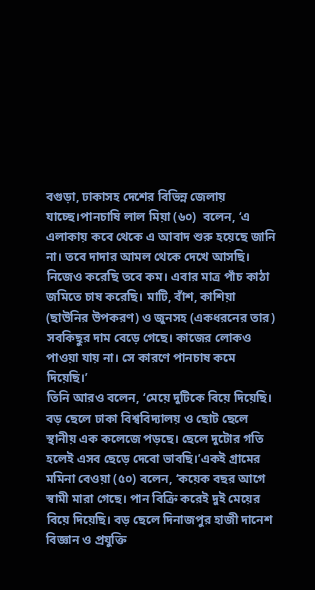বগুড়া, ঢাকাসহ দেশের বিভিন্ন জেলায় যাচ্ছে।পানচাষি লাল মিয়া (৬০)  বলেন, ‘এ এলাকায় কবে থেকে এ আবাদ শুরু হয়েছে জানি না। তবে দাদার আমল থেকে দেখে আসছি। নিজেও করেছি তবে কম। এবার মাত্র পাঁচ কাঠা জমিতে চাষ করেছি। মাটি, বাঁশ, কাশিয়া (ছাউনির উপকরণ) ও জুনসহ (একধরনের তার) সবকিছুর দাম বেড়ে গেছে। কাজের লোকও পাওয়া যায় না। সে কারণে পানচাষ কমে দিয়েছি।’
তিনি আরও বলেন, ‘মেয়ে দুটিকে বিয়ে দিয়েছি। বড় ছেলে ঢাকা বিশ্ববিদ্যালয় ও ছোট ছেলে স্থানীয় এক কলেজে পড়ছে। ছেলে দুটোর গতি হলেই এসব ছেড়ে দেবো ভাবছি।’একই গ্রামের মমিনা বেওয়া (৫০) বলেন, ‘কয়েক বছর আগে স্বামী মারা গেছে। পান বিক্রি করেই দুই মেয়ের বিয়ে দিয়েছি। বড় ছেলে দিনাজপুর হাজী দানেশ বিজ্ঞান ও প্রযুক্তি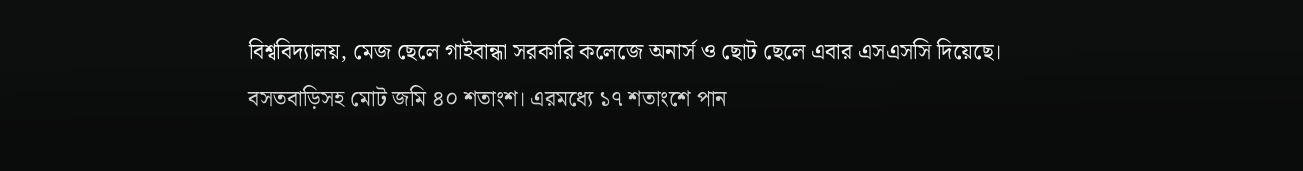বিশ্ববিদ্যালয়, মেজ ছেলে গাইবান্ধা সরকারি কলেজে অনার্স ও ছোট ছেলে এবার এসএসসি দিয়েছে। বসতবাড়িসহ মোট জমি ৪০ শতাংশ। এরমধ্যে ১৭ শতাংশে পান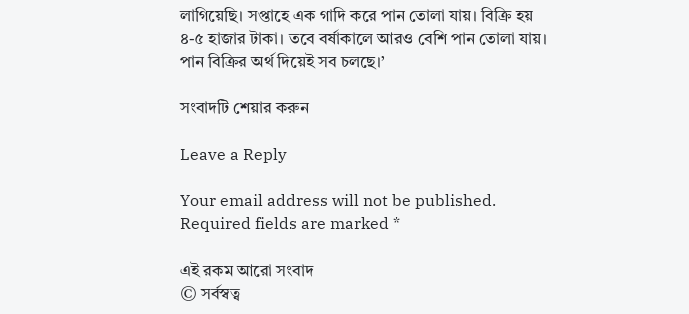লাগিয়েছি। সপ্তাহে এক গাদি করে পান তোলা যায়। বিক্রি হয় ৪-৫ হাজার টাকা। তবে বর্ষাকালে আরও বেশি পান তোলা যায়। পান বিক্রির অর্থ দিয়েই সব চলছে।’

সংবাদটি শেয়ার করুন

Leave a Reply

Your email address will not be published. Required fields are marked *

এই রকম আরো সংবাদ
© সর্বস্বত্ব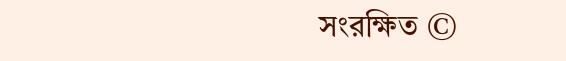সংরক্ষিত ©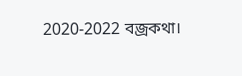2020-2022 বজ্রকথা।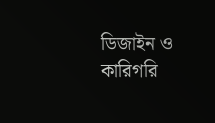ডিজাইন ও কারিগরি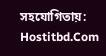সহযোগিতায়: Hostitbd.Com